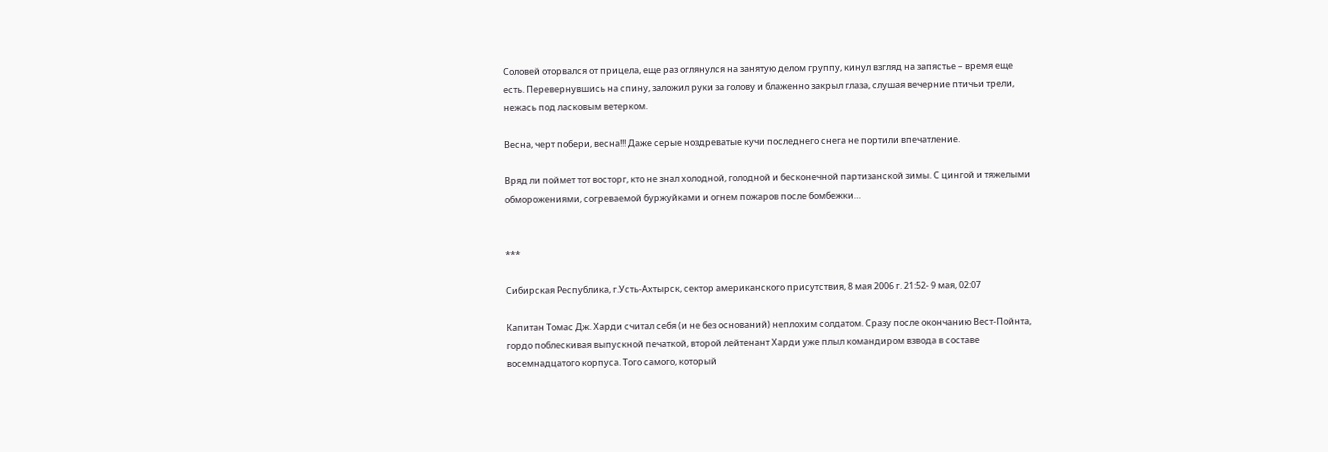Соловей оторвался от прицела, еще раз оглянулся на занятую делом группу, кинул взгляд на запястье – время еще есть. Перевернувшись на спину, заложил руки за голову и блаженно закрыл глаза, слушая вечерние птичьи трели, нежась под ласковым ветерком.

Весна, черт побери, весна!!! Даже серые ноздреватые кучи последнего снега не портили впечатление.

Вряд ли поймет тот восторг, кто не знал холодной, голодной и бесконечной партизанской зимы. С цингой и тяжелыми обморожениями, согреваемой буржуйками и огнем пожаров после бомбежки…


***

Сибирская Республика, г.Усть-Ахтырск, сектор американского присутствия, 8 мая 2006 г. 21:52- 9 мая, 02:07

Капитан Томас Дж. Харди считал себя (и не без оснований) неплохим солдатом. Сразу после окончанию Вест-Пойнта, гордо поблескивая выпускной печаткой, второй лейтенант Харди уже плыл командиром взвода в составе восемнадцатого корпуса. Того самого, который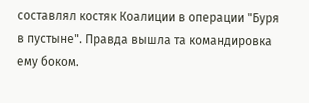составлял костяк Коалиции в операции "Буря в пустыне". Правда вышла та командировка ему боком.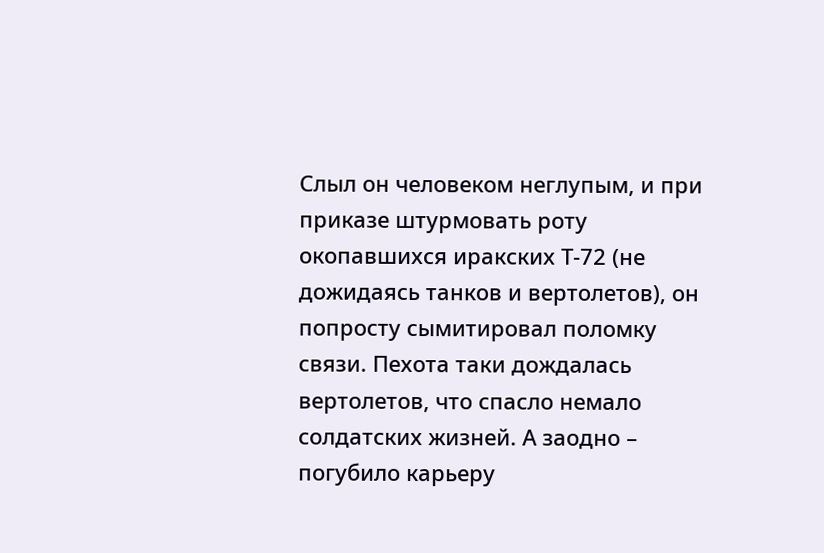Слыл он человеком неглупым, и при приказе штурмовать роту окопавшихся иракских Т-72 (не дожидаясь танков и вертолетов), он попросту сымитировал поломку связи. Пехота таки дождалась вертолетов, что спасло немало солдатских жизней. А заодно – погубило карьеру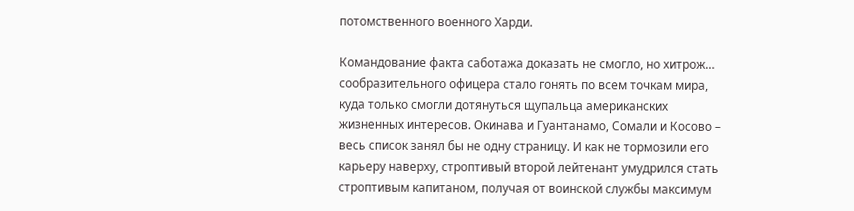потомственного военного Харди.

Командование факта саботажа доказать не смогло, но хитрож… сообразительного офицера стало гонять по всем точкам мира, куда только смогли дотянуться щупальца американских жизненных интересов. Окинава и Гуантанамо, Сомали и Косово – весь список занял бы не одну страницу. И как не тормозили его карьеру наверху, строптивый второй лейтенант умудрился стать строптивым капитаном, получая от воинской службы максимум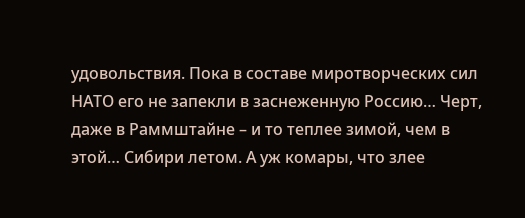удовольствия. Пока в составе миротворческих сил НАТО его не запекли в заснеженную Россию… Черт, даже в Раммштайне – и то теплее зимой, чем в этой… Сибири летом. А уж комары, что злее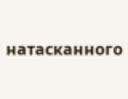натасканного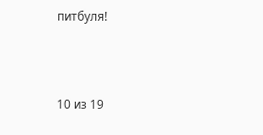питбуля!



10 из 19